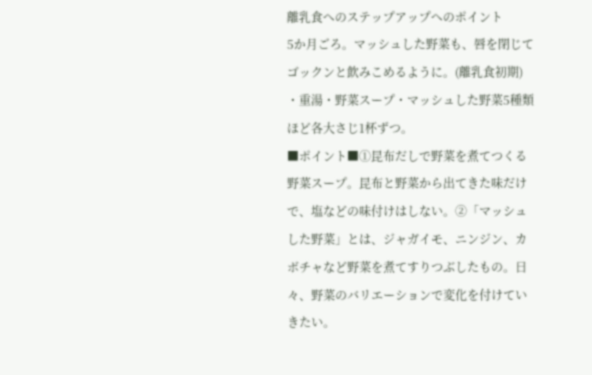離乳食へのステップアップへのポイント
5か月ごろ。マッシュした野菜も、唇を閉じてゴックンと飲みこめるように。(離乳食初期)
・重湯・野菜スープ・マッシュした野菜5種類ほど各大さじ1杯ずつ。
■ポイント■①昆布だしで野菜を煮てつくる野菜スープ。昆布と野菜から出てきた味だけで、塩などの味付けはしない。②「マッシュした野菜」とは、ジャガイモ、ニンジン、カボチャなど野菜を煮てすりつぶしたもの。日々、野菜のバリエーションで変化を付けていきたい。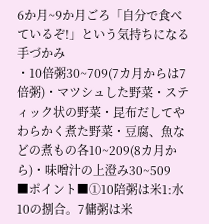6か月~9か月ごろ「自分で食べているぞ!」という気持ちになる手づかみ
・10倍粥30~709(7カ月からは7倍粥)・マツシュした野菜・スティック状の野菜・昆布だしてやわらかく煮た野菜・豆腐、魚などの煮もの各10~209(8カ月から)・味噌汁の上澄み30~509
■ポイント■①10陪粥は米1:水10の捌合。7傭粥は米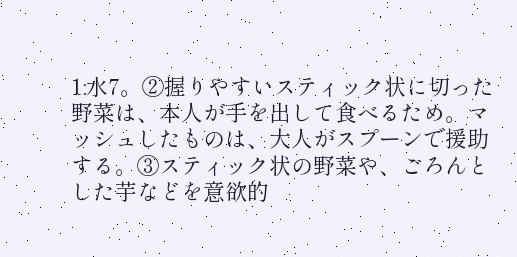1:水7。②握りやすいスティック状に切った野菜は、本人が手を出して食べるため。マッシュしたものは、大人がスプーンで援助する。③スティック状の野菜や、ごろんとした芋などを意欲的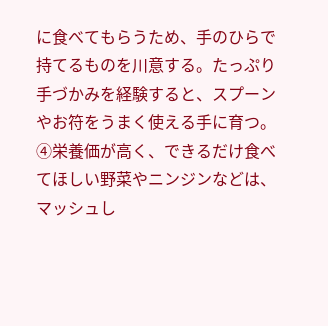に食べてもらうため、手のひらで持てるものを川意する。たっぷり手づかみを経験すると、スプーンやお符をうまく使える手に育つ。④栄養価が高く、できるだけ食べてほしい野菜やニンジンなどは、マッシュし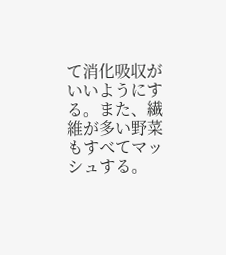て消化吸収がいいようにする。また、繊維が多い野菜もすべてマッシュする。